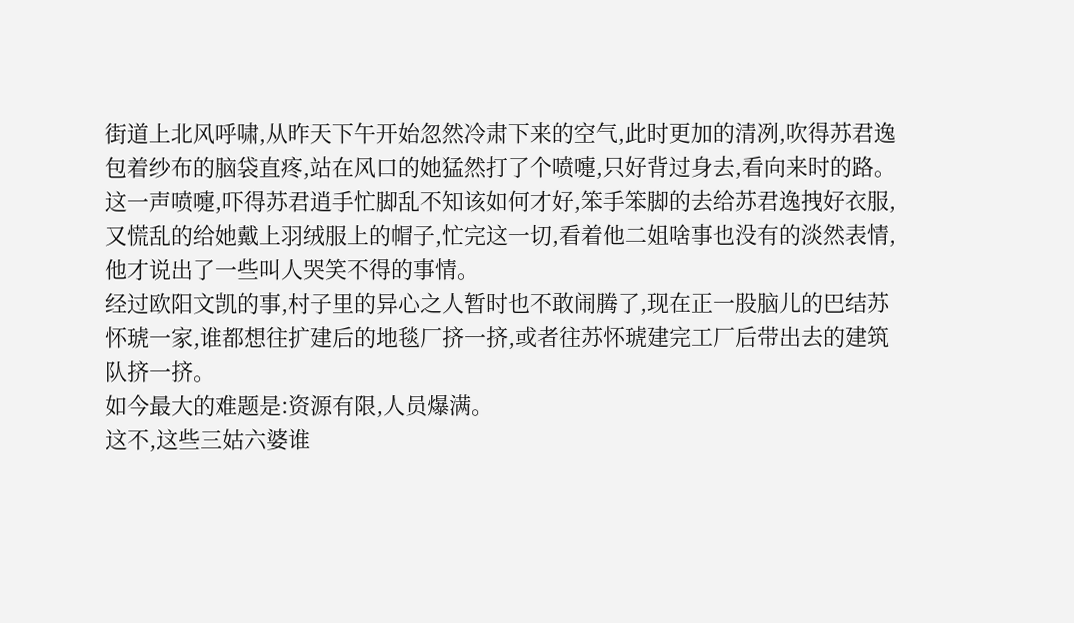街道上北风呼啸,从昨天下午开始忽然冷肃下来的空气,此时更加的清冽,吹得苏君逸包着纱布的脑袋直疼,站在风口的她猛然打了个喷嚏,只好背过身去,看向来时的路。
这一声喷嚏,吓得苏君逍手忙脚乱不知该如何才好,笨手笨脚的去给苏君逸拽好衣服,又慌乱的给她戴上羽绒服上的帽子,忙完这一切,看着他二姐啥事也没有的淡然表情,他才说出了一些叫人哭笑不得的事情。
经过欧阳文凯的事,村子里的异心之人暂时也不敢闹腾了,现在正一股脑儿的巴结苏怀琥一家,谁都想往扩建后的地毯厂挤一挤,或者往苏怀琥建完工厂后带出去的建筑队挤一挤。
如今最大的难题是:资源有限,人员爆满。
这不,这些三姑六婆谁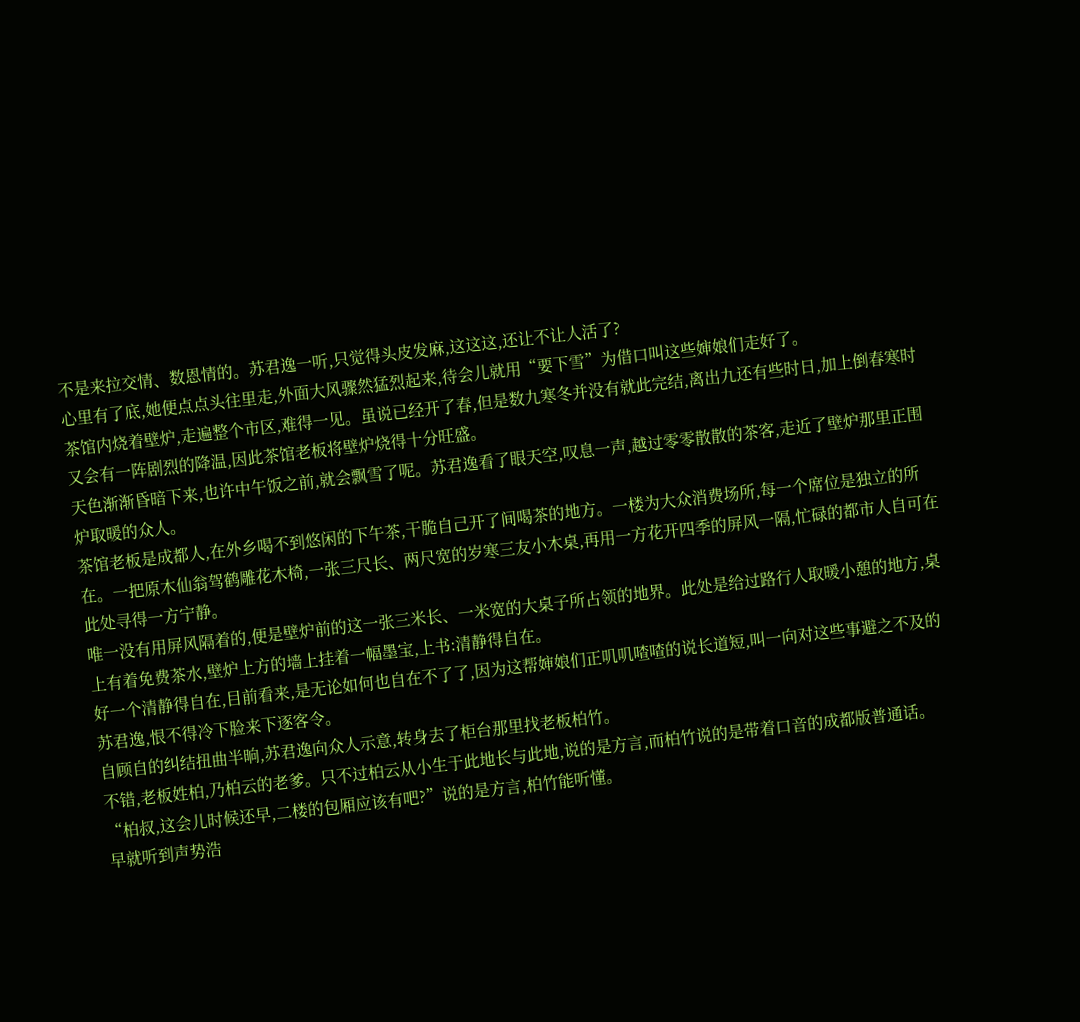不是来拉交情、数恩情的。苏君逸一听,只觉得头皮发麻,这这这,还让不让人活了?
心里有了底,她便点点头往里走,外面大风骤然猛烈起来,待会儿就用“要下雪”为借口叫这些婶娘们走好了。
茶馆内烧着壁炉,走遍整个市区,难得一见。虽说已经开了春,但是数九寒冬并没有就此完结,离出九还有些时日,加上倒春寒时又会有一阵剧烈的降温,因此茶馆老板将壁炉烧得十分旺盛。
天色渐渐昏暗下来,也许中午饭之前,就会飘雪了呢。苏君逸看了眼天空,叹息一声,越过零零散散的茶客,走近了壁炉那里正围炉取暖的众人。
茶馆老板是成都人,在外乡喝不到悠闲的下午茶,干脆自己开了间喝茶的地方。一楼为大众消费场所,每一个席位是独立的所在。一把原木仙翁驾鹤雕花木椅,一张三尺长、两尺宽的岁寒三友小木桌,再用一方花开四季的屏风一隔,忙碌的都市人自可在此处寻得一方宁静。
唯一没有用屏风隔着的,便是壁炉前的这一张三米长、一米宽的大桌子所占领的地界。此处是给过路行人取暖小憩的地方,桌上有着免费茶水,壁炉上方的墙上挂着一幅墨宝,上书:清静得自在。
好一个清静得自在,目前看来,是无论如何也自在不了了,因为这帮婶娘们正叽叽喳喳的说长道短,叫一向对这些事避之不及的苏君逸,恨不得冷下脸来下逐客令。
自顾自的纠结扭曲半晌,苏君逸向众人示意,转身去了柜台那里找老板柏竹。
不错,老板姓柏,乃柏云的老爹。只不过柏云从小生于此地长与此地,说的是方言,而柏竹说的是带着口音的成都版普通话。
“柏叔,这会儿时候还早,二楼的包厢应该有吧?”说的是方言,柏竹能听懂。
早就听到声势浩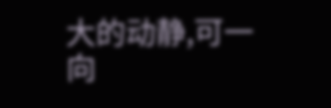大的动静,可一向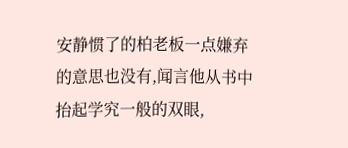安静惯了的柏老板一点嫌弃的意思也没有,闻言他从书中抬起学究一般的双眼,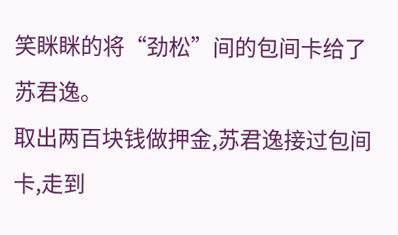笑眯眯的将“劲松”间的包间卡给了苏君逸。
取出两百块钱做押金,苏君逸接过包间卡,走到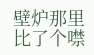壁炉那里比了个噤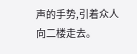声的手势,引着众人向二楼走去。